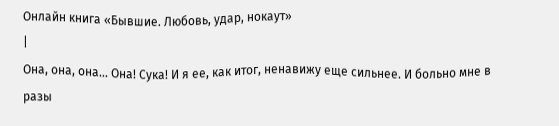Онлайн книга «Бывшие. Любовь, удар, нокаут»
|
Она, она, она… Она! Сука! И я ее, как итог, ненавижу еще сильнее. И больно мне в разы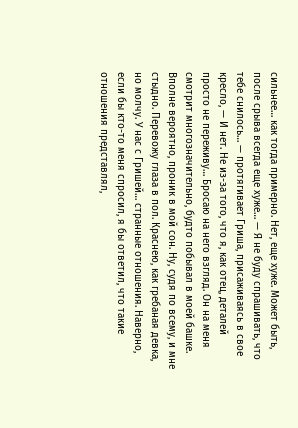сильнее… как тогда примерно. Нет, еще хуже. Может быть, после срыва всегда еще хуже… — Я не буду спрашивать, что тебе снилось… — протягивает Гриша, присаживаясь в свое кресло, — И нет. Не из-за того, что я, как отец, деталей просто не переживу… Бросаю на него взгляд. Он на меня смотрит многозначительно, будто побывал в моей башке. Вполне вероятно, проник в мой сон. Ну, судя по всему, и мне стыдно. Перевожу глаза в пол. Краснею, как гребаная девка, но молчу. У нас с Гришей… странные отношения. Наверно, если бы кто-то меня спросил, я бы ответил, что такие отношения представлял,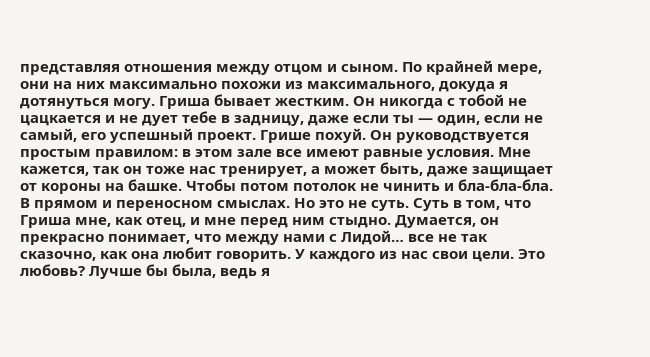представляя отношения между отцом и сыном. По крайней мере, они на них максимально похожи из максимального, докуда я дотянуться могу. Гриша бывает жестким. Он никогда с тобой не цацкается и не дует тебе в задницу, даже если ты — один, если не самый, его успешный проект. Грише похуй. Он руководствуется простым правилом: в этом зале все имеют равные условия. Мне кажется, так он тоже нас тренирует, а может быть, даже защищает от короны на башке. Чтобы потом потолок не чинить и бла-бла-бла. В прямом и переносном смыслах. Но это не суть. Суть в том, что Гриша мне, как отец, и мне перед ним стыдно. Думается, он прекрасно понимает, что между нами с Лидой… все не так сказочно, как она любит говорить. У каждого из нас свои цели. Это любовь? Лучше бы была, ведь я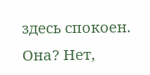здесь спокоен. Она? Нет,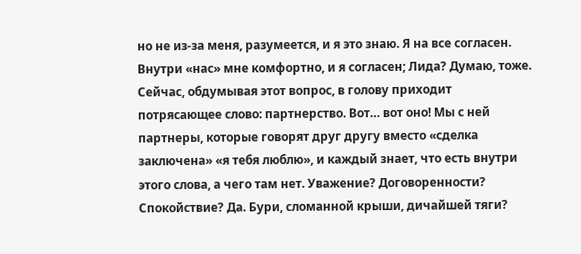но не из-за меня, разумеется, и я это знаю. Я на все согласен. Внутри «нас» мне комфортно, и я согласен; Лида? Думаю, тоже. Сейчас, обдумывая этот вопрос, в голову приходит потрясающее слово: партнерство. Вот… вот оно! Мы с ней партнеры, которые говорят друг другу вместо «сделка заключена» «я тебя люблю», и каждый знает, что есть внутри этого слова, а чего там нет. Уважение? Договоренности? Спокойствие? Да. Бури, сломанной крыши, дичайшей тяги?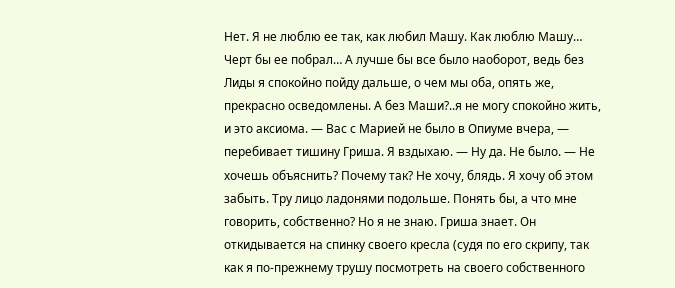Нет. Я не люблю ее так, как любил Машу. Как люблю Машу… Черт бы ее побрал… А лучше бы все было наоборот, ведь без Лиды я спокойно пойду дальше, о чем мы оба, опять же, прекрасно осведомлены. А без Маши?..я не могу спокойно жить, и это аксиома. — Вас с Марией не было в Опиуме вчера, — перебивает тишину Гриша. Я вздыхаю. — Ну да. Не было. — Не хочешь объяснить? Почему так? Не хочу, блядь. Я хочу об этом забыть. Тру лицо ладонями подольше. Понять бы, а что мне говорить, собственно? Но я не знаю. Гриша знает. Он откидывается на спинку своего кресла (судя по его скрипу, так как я по-прежнему трушу посмотреть на своего собственного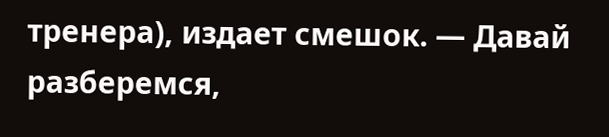тренера), издает смешок. — Давай разберемся,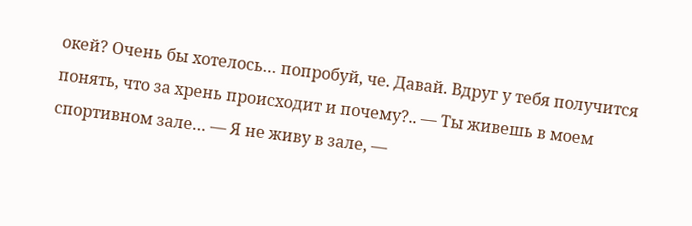окей? Очень бы хотелось… попробуй, че. Давай. Вдруг у тебя получится понять, что за хрень происходит и почему?.. — Ты живешь в моем спортивном зале… — Я не живу в зале, —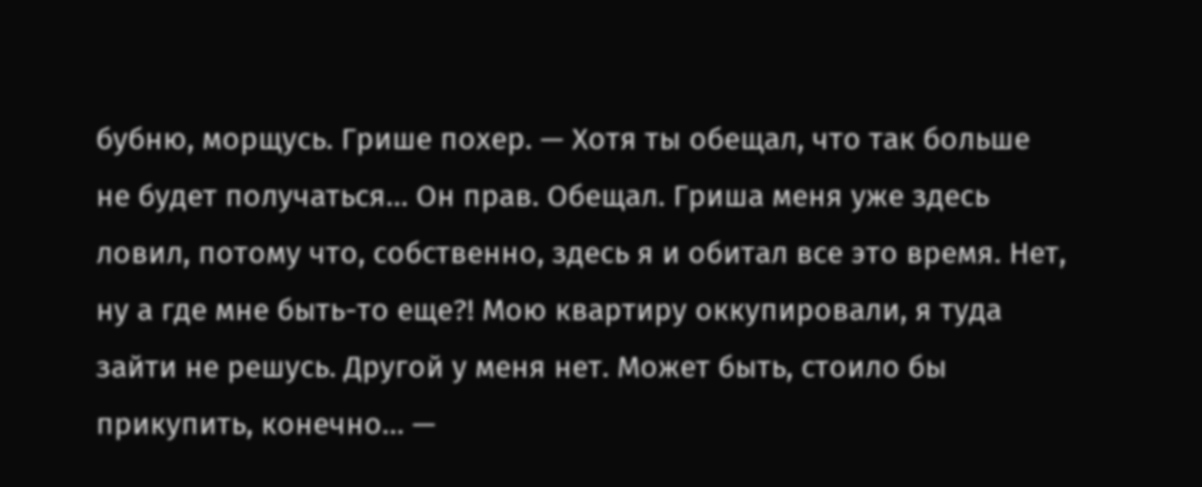бубню, морщусь. Грише похер. — Хотя ты обещал, что так больше не будет получаться… Он прав. Обещал. Гриша меня уже здесь ловил, потому что, собственно, здесь я и обитал все это время. Нет, ну а где мне быть-то еще?! Мою квартиру оккупировали, я туда зайти не решусь. Другой у меня нет. Может быть, стоило бы прикупить, конечно… —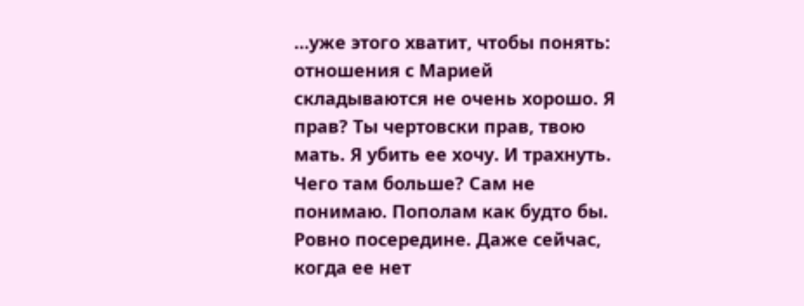…уже этого хватит, чтобы понять: отношения с Марией складываются не очень хорошо. Я прав? Ты чертовски прав, твою мать. Я убить ее хочу. И трахнуть. Чего там больше? Сам не понимаю. Пополам как будто бы. Ровно посередине. Даже сейчас, когда ее нет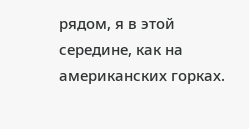рядом, я в этой середине, как на американских горках.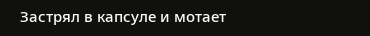Застрял в капсуле и мотает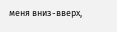меня вниз-вверх,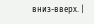вниз-вверх. |